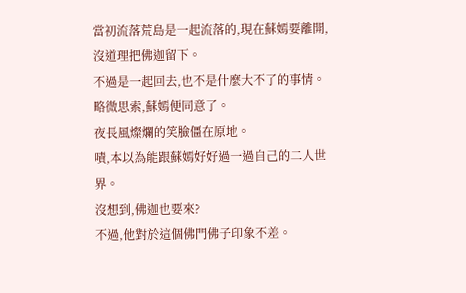當初流落荒島是一起流落的,現在蘇嫣要離開,沒道理把佛迦留下。
不過是一起回去,也不是什麼大不了的事情。
略微思索,蘇嫣便同意了。
夜長風燦爛的笑臉僵在原地。
嘖,本以為能跟蘇嫣好好過一過自己的二人世界。
沒想到,佛迦也要來?
不過,他對於這個佛門佛子印象不差。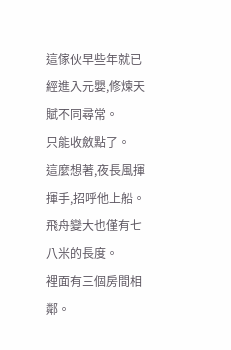這傢伙早些年就已經進入元嬰,修煉天賦不同尋常。
只能收斂點了。
這麼想著,夜長風揮揮手,招呼他上船。
飛舟變大也僅有七八米的長度。
裡面有三個房間相鄰。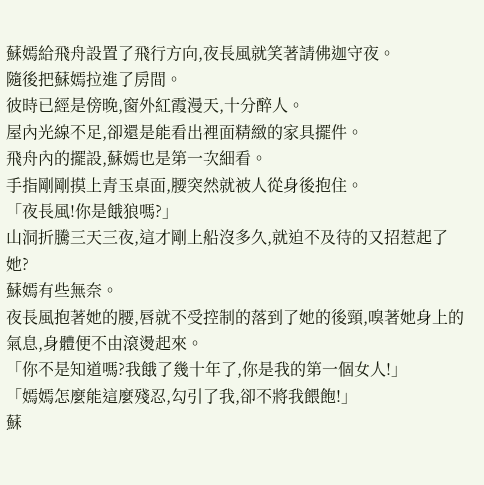蘇嫣給飛舟設置了飛行方向,夜長風就笑著請佛迦守夜。
隨後把蘇嫣拉進了房間。
彼時已經是傍晚,窗外紅霞漫天,十分醉人。
屋內光線不足,卻還是能看出裡面精緻的家具擺件。
飛舟內的擺設,蘇嫣也是第一次細看。
手指剛剛摸上青玉桌面,腰突然就被人從身後抱住。
「夜長風!你是餓狼嗎?」
山洞折騰三天三夜,這才剛上船沒多久,就迫不及待的又招惹起了她?
蘇嫣有些無奈。
夜長風抱著她的腰,唇就不受控制的落到了她的後頸,嗅著她身上的氣息,身體便不由滾燙起來。
「你不是知道嗎?我餓了幾十年了,你是我的第一個女人!」
「嫣嫣怎麼能這麼殘忍,勾引了我,卻不將我餵飽!」
蘇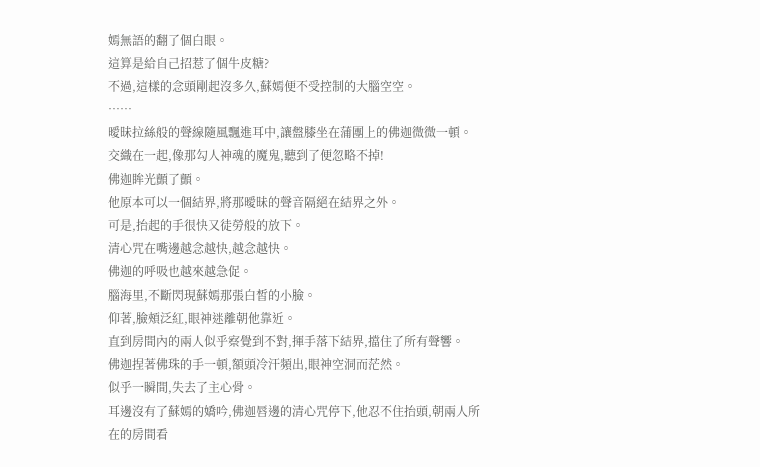嫣無語的翻了個白眼。
這算是給自己招惹了個牛皮糖?
不過,這樣的念頭剛起沒多久,蘇嫣便不受控制的大腦空空。
……
曖昧拉絲般的聲線隨風飄進耳中,讓盤膝坐在蒲團上的佛迦微微一頓。
交織在一起,像那勾人神魂的魔鬼,聽到了便忽略不掉!
佛迦眸光顫了顫。
他原本可以一個結界,將那曖昧的聲音隔絕在結界之外。
可是,抬起的手很快又徒勞般的放下。
清心咒在嘴邊越念越快,越念越快。
佛迦的呼吸也越來越急促。
腦海里,不斷閃現蘇嫣那張白皙的小臉。
仰著,臉頰泛紅,眼神迷離朝他靠近。
直到房間內的兩人似乎察覺到不對,揮手落下結界,擋住了所有聲響。
佛迦捏著佛珠的手一頓,額頭冷汗頻出,眼神空洞而茫然。
似乎一瞬間,失去了主心骨。
耳邊沒有了蘇嫣的嬌吟,佛迦唇邊的清心咒停下,他忍不住抬頭,朝兩人所在的房間看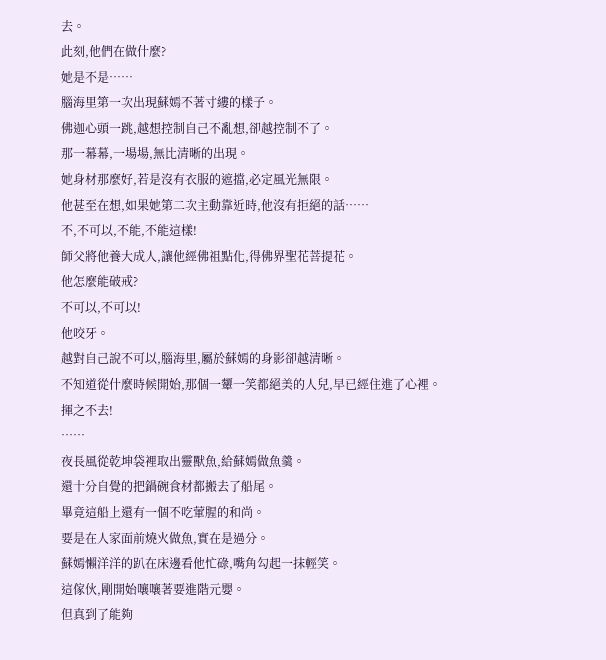去。
此刻,他們在做什麼?
她是不是……
腦海里第一次出現蘇嫣不著寸縷的樣子。
佛迦心頭一跳,越想控制自己不亂想,卻越控制不了。
那一幕幕,一場場,無比清晰的出現。
她身材那麼好,若是沒有衣服的遮擋,必定風光無限。
他甚至在想,如果她第二次主動靠近時,他沒有拒絕的話……
不,不可以,不能,不能這樣!
師父將他養大成人,讓他經佛祖點化,得佛界聖花菩提花。
他怎麼能破戒?
不可以,不可以!
他咬牙。
越對自己說不可以,腦海里,屬於蘇嫣的身影卻越清晰。
不知道從什麼時候開始,那個一顰一笑都絕美的人兒,早已經住進了心裡。
揮之不去!
……
夜長風從乾坤袋裡取出靈獸魚,給蘇嫣做魚羹。
還十分自覺的把鍋碗食材都搬去了船尾。
畢竟這船上還有一個不吃葷腥的和尚。
要是在人家面前燒火做魚,實在是過分。
蘇嫣懶洋洋的趴在床邊看他忙碌,嘴角勾起一抹輕笑。
這傢伙,剛開始嚷嚷著要進階元嬰。
但真到了能夠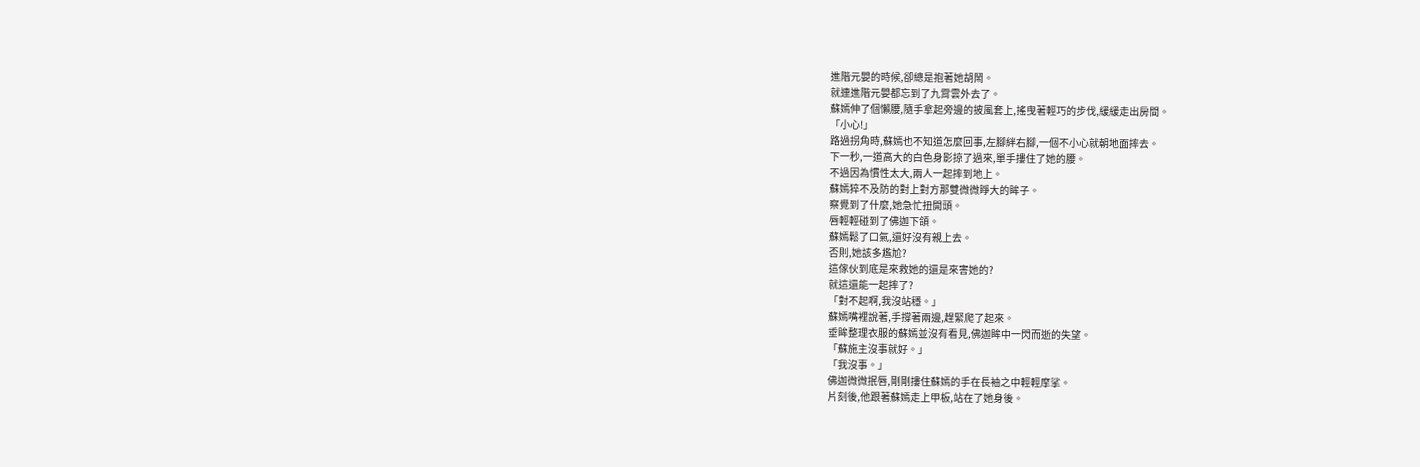進階元嬰的時候,卻總是抱著她胡鬧。
就連進階元嬰都忘到了九霄雲外去了。
蘇嫣伸了個懶腰,隨手拿起旁邊的披風套上,搖曳著輕巧的步伐,緩緩走出房間。
「小心!」
路過拐角時,蘇嫣也不知道怎麼回事,左腳絆右腳,一個不小心就朝地面摔去。
下一秒,一道高大的白色身影掠了過來,單手摟住了她的腰。
不過因為慣性太大,兩人一起摔到地上。
蘇嫣猝不及防的對上對方那雙微微睜大的眸子。
察覺到了什麼,她急忙扭開頭。
唇輕輕碰到了佛迦下頜。
蘇嫣鬆了口氣,還好沒有親上去。
否則,她該多尷尬?
這傢伙到底是來救她的還是來害她的?
就這還能一起摔了?
「對不起啊,我沒站穩。」
蘇嫣嘴裡說著,手撐著兩邊,趕緊爬了起來。
垂眸整理衣服的蘇嫣並沒有看見,佛迦眸中一閃而逝的失望。
「蘇施主沒事就好。」
「我沒事。」
佛迦微微抿唇,剛剛摟住蘇嫣的手在長袖之中輕輕摩挲。
片刻後,他跟著蘇嫣走上甲板,站在了她身後。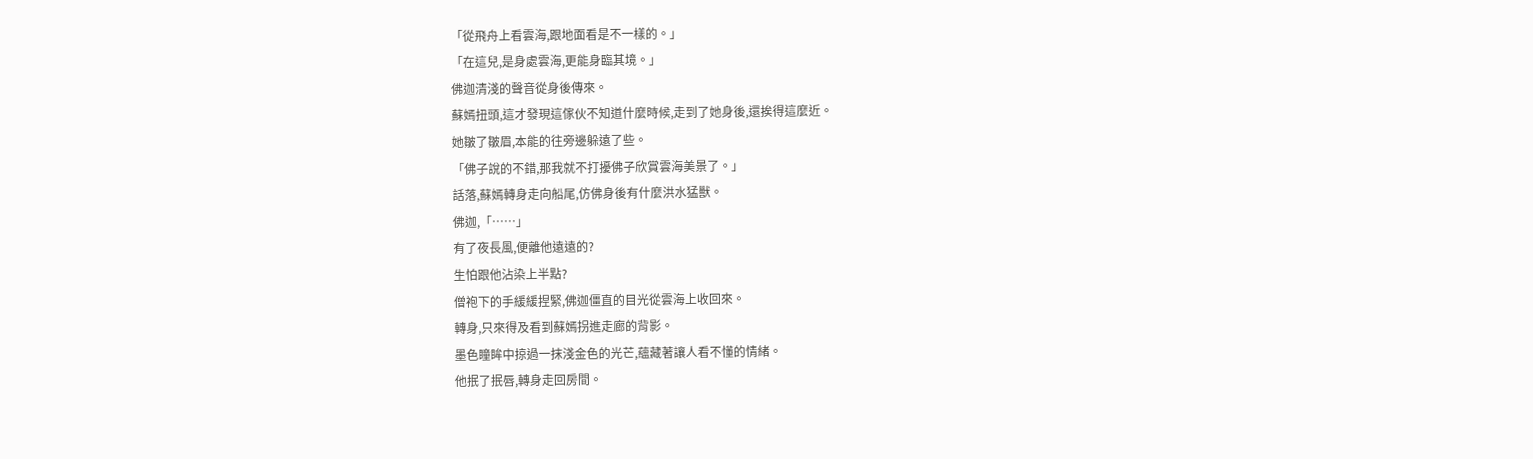「從飛舟上看雲海,跟地面看是不一樣的。」
「在這兒,是身處雲海,更能身臨其境。」
佛迦清淺的聲音從身後傳來。
蘇嫣扭頭,這才發現這傢伙不知道什麼時候,走到了她身後,還挨得這麼近。
她皺了皺眉,本能的往旁邊躲遠了些。
「佛子說的不錯,那我就不打擾佛子欣賞雲海美景了。」
話落,蘇嫣轉身走向船尾,仿佛身後有什麼洪水猛獸。
佛迦,「……」
有了夜長風,便離他遠遠的?
生怕跟他沾染上半點?
僧袍下的手緩緩捏緊,佛迦僵直的目光從雲海上收回來。
轉身,只來得及看到蘇嫣拐進走廊的背影。
墨色瞳眸中掠過一抹淺金色的光芒,蘊藏著讓人看不懂的情緒。
他抿了抿唇,轉身走回房間。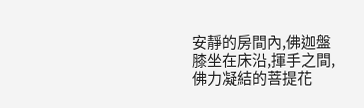安靜的房間內,佛迦盤膝坐在床沿,揮手之間,佛力凝結的菩提花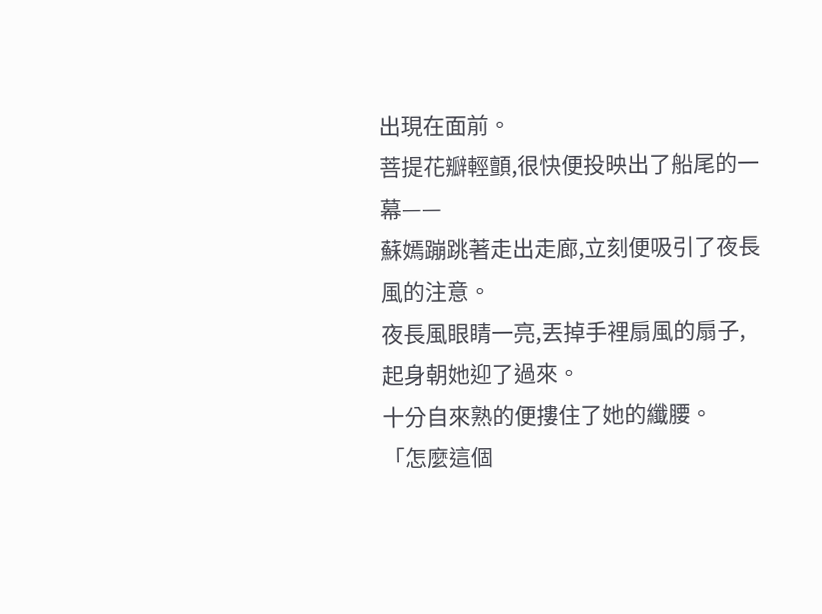出現在面前。
菩提花瓣輕顫,很快便投映出了船尾的一幕——
蘇嫣蹦跳著走出走廊,立刻便吸引了夜長風的注意。
夜長風眼睛一亮,丟掉手裡扇風的扇子,起身朝她迎了過來。
十分自來熟的便摟住了她的纖腰。
「怎麼這個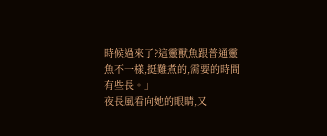時候過來了?這靈獸魚跟普通靈魚不一樣,挺難煮的,需要的時間有些長。」
夜長風看向她的眼睛,又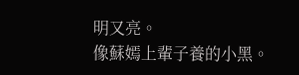明又亮。
像蘇嫣上輩子養的小黑。